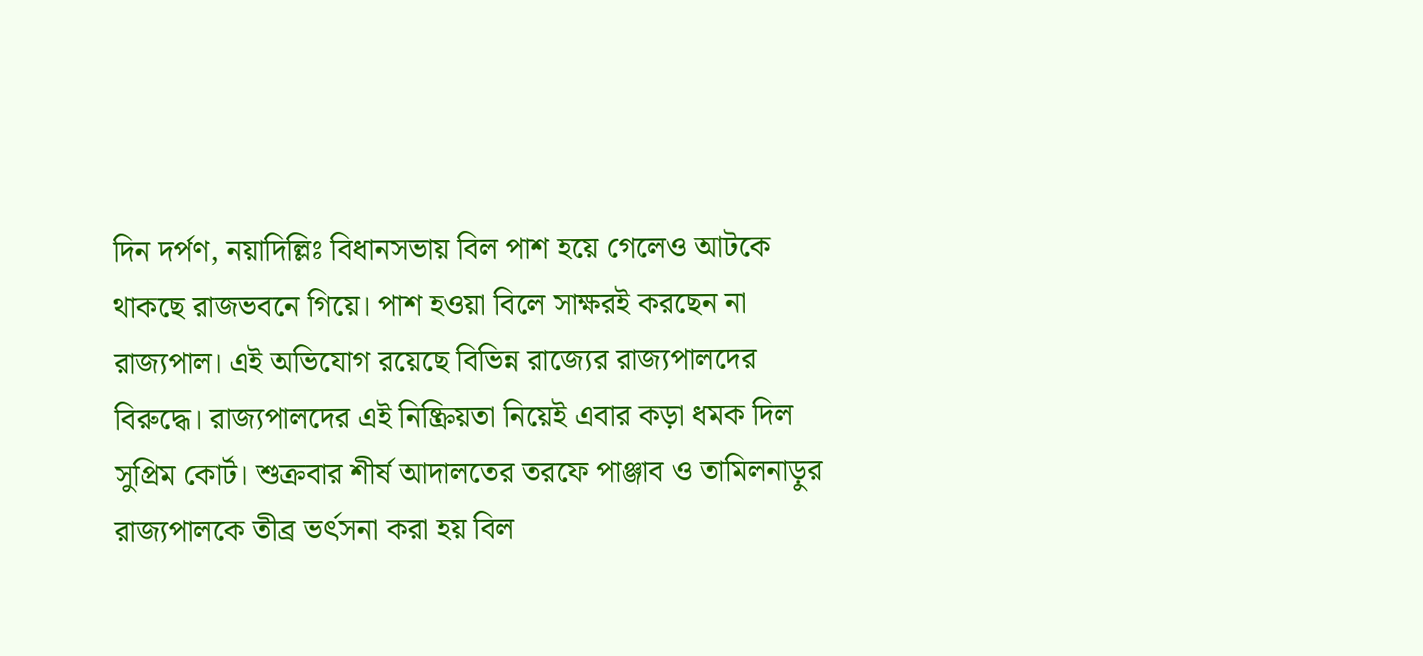দিন দর্পণ, নয়াদিল্লিঃ বিধানসভায় বিল পাশ হয়ে গেলেও আটকে থাকছে রাজভবনে গিয়ে। পাশ হওয়া বিলে সাক্ষরই করছেন না রাজ্যপাল। এই অভিযোগ রয়েছে বিভিন্ন রাজ্যের রাজ্যপালদের বিরুদ্ধে। রাজ্যপালদের এই নিষ্ক্রিয়তা নিয়েই এবার কড়া ধমক দিল সুপ্রিম কোর্ট। শুক্রবার শীর্ষ আদালতের তরফে পাঞ্জাব ও তামিলনাড়ুর রাজ্যপালকে তীব্র ভর্ৎসনা করা হয় বিল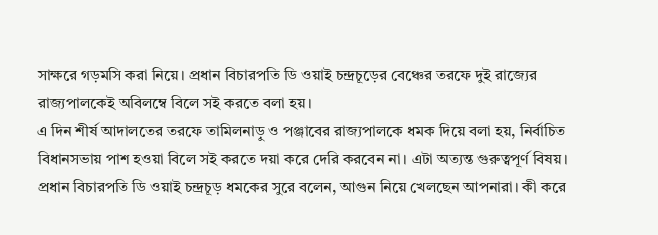সাক্ষরে গড়মসি করা নিয়ে। প্রধান বিচারপতি ডি ওয়াই চন্দ্রচূড়ের বেঞ্চের তরফে দুই রাজ্যের রাজ্যপালকেই অবিলম্বে বিলে সই করতে বলা হয়।
এ দিন শীর্ষ আদালতের তরফে তামিলনাড়ু ও পঞ্জাবের রাজ্যপালকে ধমক দিয়ে বলা হয়, নির্বাচিত বিধানসভায় পাশ হওয়া বিলে সই করতে দয়া করে দেরি করবেন না। এটা অত্যন্ত গুরুত্বপূর্ণ বিষয়। প্রধান বিচারপতি ডি ওয়াই চন্দ্রচূড় ধমকের সুরে বলেন, আগুন নিয়ে খেলছেন আপনারা। কী করে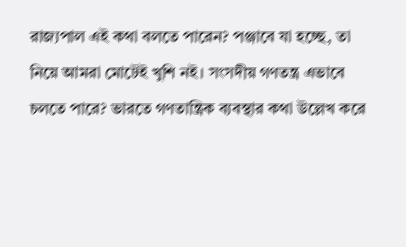রাজ্যপাল এই কথা বলতে পারেন? পঞ্জাবে যা হচ্ছে, তা নিয়ে আমরা মোটেই খুশি নই। সংসদীয় গণতন্ত্র এভাবে চলতে পারে? ভারতে গণতান্ত্রিক ব্যবস্থার কথা উল্লেখ করে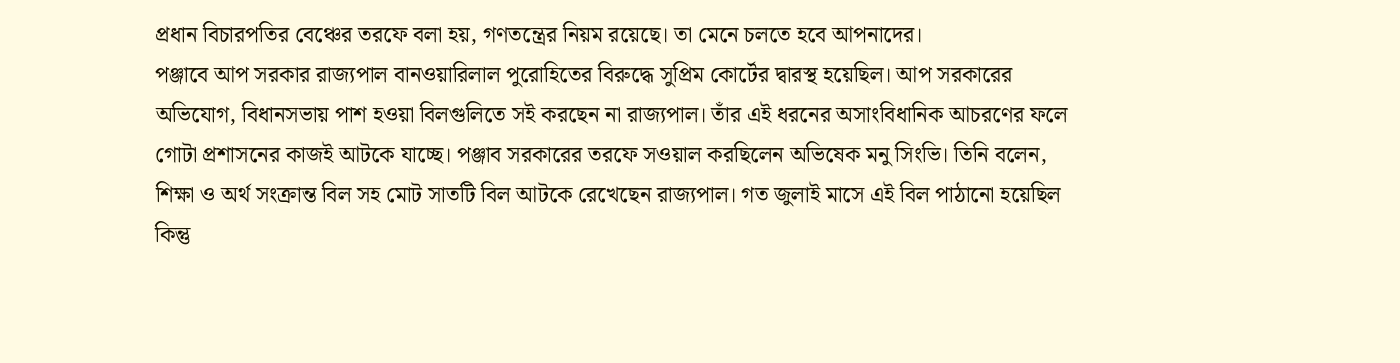প্রধান বিচারপতির বেঞ্চের তরফে বলা হয়, গণতন্ত্রের নিয়ম রয়েছে। তা মেনে চলতে হবে আপনাদের।
পঞ্জাবে আপ সরকার রাজ্যপাল বানওয়ারিলাল পুরোহিতের বিরুদ্ধে সুপ্রিম কোর্টের দ্বারস্থ হয়েছিল। আপ সরকারের অভিযোগ, বিধানসভায় পাশ হওয়া বিলগুলিতে সই করছেন না রাজ্যপাল। তাঁর এই ধরনের অসাংবিধানিক আচরণের ফলে গোটা প্রশাসনের কাজই আটকে যাচ্ছে। পঞ্জাব সরকারের তরফে সওয়াল করছিলেন অভিষেক মনু সিংভি। তিনি বলেন, শিক্ষা ও অর্থ সংক্রান্ত বিল সহ মোট সাতটি বিল আটকে রেখেছেন রাজ্যপাল। গত জুলাই মাসে এই বিল পাঠানো হয়েছিল কিন্তু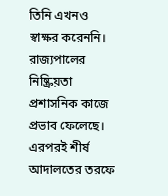তিনি এখনও স্বাক্ষর করেননি। রাজ্যপালের নিষ্ক্রিয়তা প্রশাসনিক কাজে প্রভাব ফেলেছে।
এরপরই শীর্ষ আদালতের তরফে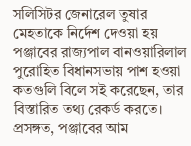সলিসিটর জেনারেল তুষার মেহতাকে নির্দেশ দেওয়া হয় পঞ্জাবের রাজ্যপাল বানওয়ারিলাল পুরোহিত বিধানসভায় পাশ হওয়া কতগুলি বিলে সই করেছেন, তার বিস্তারিত তথ্য রেকর্ড করতে।
প্রসঙ্গত, পঞ্জাবের আম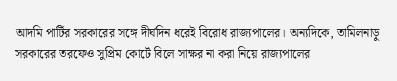আদমি পার্টির সরকারের সঙ্গে দীর্ঘদিন ধরেই বিরোধ রাজ্যপালের। অন্যদিকে, তামিলনাড়ু সরকারের তরফেও সুপ্রিম কোর্টে বিলে সাক্ষর না করা নিয়ে রাজ্যপালের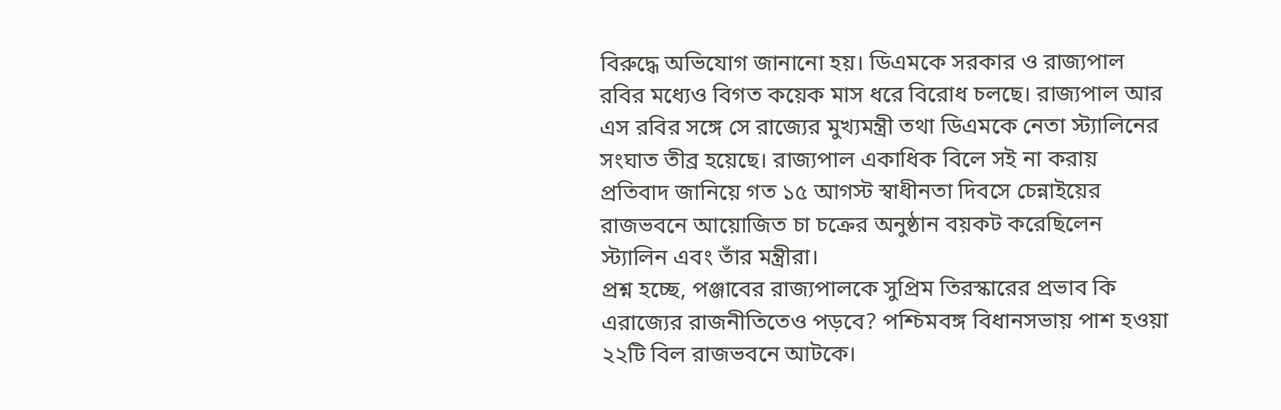বিরুদ্ধে অভিযোগ জানানো হয়। ডিএমকে সরকার ও রাজ্যপাল রবির মধ্যেও বিগত কয়েক মাস ধরে বিরোধ চলছে। রাজ্যপাল আর এস রবির সঙ্গে সে রাজ্যের মুখ্যমন্ত্রী তথা ডিএমকে নেতা স্ট্যালিনের সংঘাত তীব্র হয়েছে। রাজ্যপাল একাধিক বিলে সই না করায় প্রতিবাদ জানিয়ে গত ১৫ আগস্ট স্বাধীনতা দিবসে চেন্নাইয়ের রাজভবনে আয়োজিত চা চক্রের অনুষ্ঠান বয়কট করেছিলেন স্ট্যালিন এবং তাঁর মন্ত্রীরা।
প্রশ্ন হচ্ছে, পঞ্জাবের রাজ্যপালকে সুপ্রিম তিরস্কারের প্রভাব কি এরাজ্যের রাজনীতিতেও পড়বে? পশ্চিমবঙ্গ বিধানসভায় পাশ হওয়া ২২টি বিল রাজভবনে আটকে।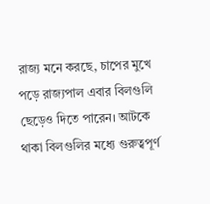রাজ্য মনে করছে, চাপের মুখে পড়ে রাজ্যপাল এবার বিলগুলি ছেড়েও দিতে পারেন। আটকে থাকা বিলগুলির মধ্যে গুরুত্বপূর্ণ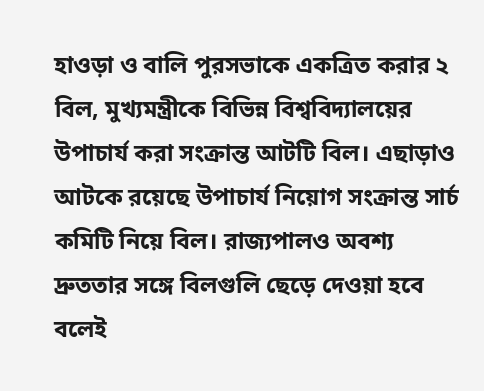হাওড়া ও বালি পুরসভাকে একত্রিত করার ২ বিল, মুখ্যমন্ত্রীকে বিভিন্ন বিশ্ববিদ্যালয়ের উপাচার্য করা সংক্রান্ত আটটি বিল। এছাড়াও আটকে রয়েছে উপাচার্য নিয়োগ সংক্রান্ত সার্চ কমিটি নিয়ে বিল। রাজ্যপালও অবশ্য দ্রুততার সঙ্গে বিলগুলি ছেড়ে দেওয়া হবে বলেই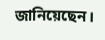জানিয়েছেন।